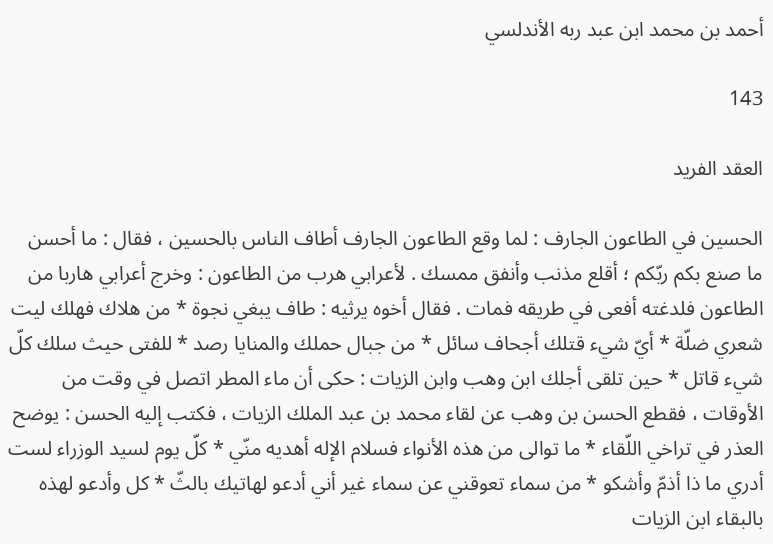أحمد بن محمد ابن عبد ربه الأندلسي

143

العقد الفريد

الحسين في الطاعون الجارف : لما وقع الطاعون الجارف أطاف الناس بالحسين ، فقال : ما أحسن ما صنع بكم ربّكم ؛ أقلع مذنب وأنفق ممسك . لأعرابي هرب من الطاعون : وخرج أعرابي هاربا من الطاعون فلدغته أفعى في طريقه فمات . فقال أخوه يرثيه : طاف يبغي نجوة * من هلاك فهلك ليت شعري ضلّة * أيّ شيء قتلك أجحاف سائل * من جبال حملك والمنايا رصد * للفتى حيث سلك كلّ شيء قاتل * حين تلقى أجلك ابن وهب وابن الزيات : حكى أن ماء المطر اتصل في وقت من الأوقات ، فقطع الحسن بن وهب عن لقاء محمد بن عبد الملك الزيات ، فكتب إليه الحسن : يوضح العذر في تراخي اللّقاء * ما توالى من هذه الأنواء فسلام الإله أهديه منّي * كلّ يوم لسيد الوزراء لست أدري ما ذا أذمّ وأشكو * من سماء تعوقني عن سماء غير أني أدعو لهاتيك بالثّ * كل وأدعو لهذه بالبقاء ابن الزيات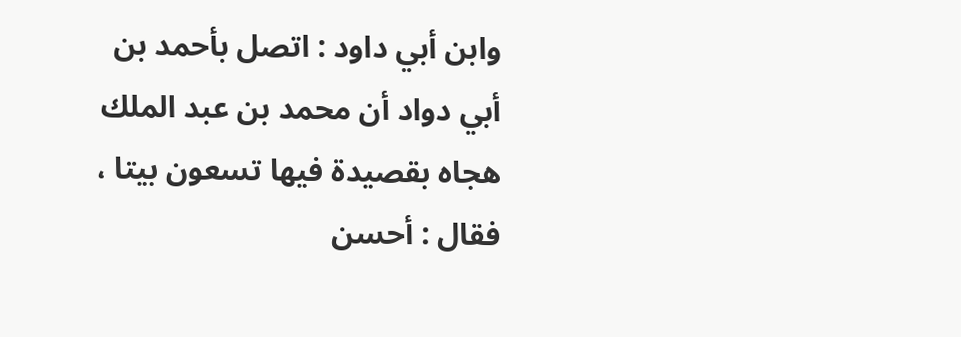وابن أبي داود : اتصل بأحمد بن أبي دواد أن محمد بن عبد الملك هجاه بقصيدة فيها تسعون بيتا ، فقال : أحسن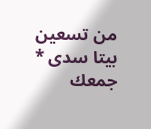من تسعين بيتا سدى * جمعك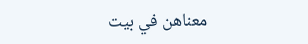معناهن في بيت